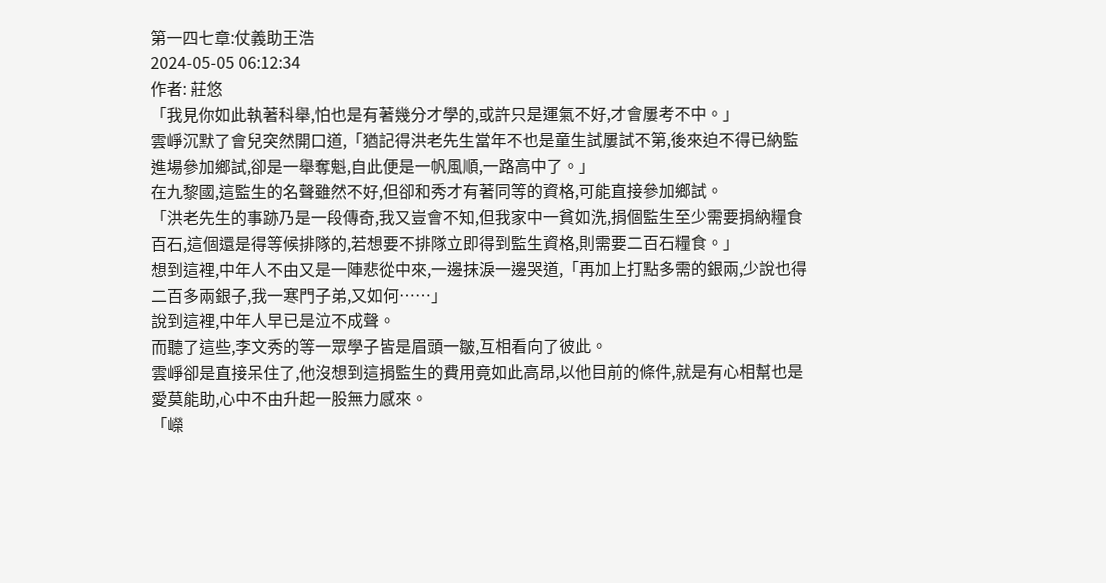第一四七章:仗義助王浩
2024-05-05 06:12:34
作者: 莊悠
「我見你如此執著科舉,怕也是有著幾分才學的,或許只是運氣不好,才會屢考不中。」
雲崢沉默了會兒突然開口道,「猶記得洪老先生當年不也是童生試屢試不第,後來迫不得已納監進場參加鄉試,卻是一舉奪魁,自此便是一帆風順,一路高中了。」
在九黎國,這監生的名聲雖然不好,但卻和秀才有著同等的資格,可能直接參加鄉試。
「洪老先生的事跡乃是一段傳奇,我又豈會不知,但我家中一貧如洗,捐個監生至少需要捐納糧食百石,這個還是得等候排隊的,若想要不排隊立即得到監生資格,則需要二百石糧食。」
想到這裡,中年人不由又是一陣悲從中來,一邊抹淚一邊哭道,「再加上打點多需的銀兩,少說也得二百多兩銀子,我一寒門子弟,又如何……」
說到這裡,中年人早已是泣不成聲。
而聽了這些,李文秀的等一眾學子皆是眉頭一皺,互相看向了彼此。
雲崢卻是直接呆住了,他沒想到這捐監生的費用竟如此高昂,以他目前的條件,就是有心相幫也是愛莫能助,心中不由升起一股無力感來。
「嶸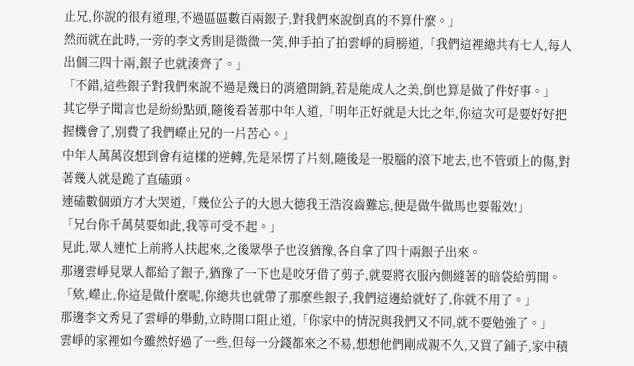止兄,你說的很有道理,不過區區數百兩銀子,對我們來說倒真的不算什麼。」
然而就在此時,一旁的李文秀則是微微一笑,伸手拍了拍雲崢的肩膀道,「我們這裡總共有七人,每人出個三四十兩,銀子也就湊齊了。」
「不錯,這些銀子對我們來說不過是幾日的消遣開銷,若是能成人之美,倒也算是做了件好事。」
其它學子聞言也是紛紛點頭,隨後看著那中年人道,「明年正好就是大比之年,你這次可是要好好把握機會了,別費了我們嶸止兄的一片苦心。」
中年人萬萬沒想到會有這樣的逆轉,先是呆愣了片刻,隨後是一股腦的滾下地去,也不管頭上的傷,對著幾人就是跪了直磕頭。
連磕數個頭方才大哭道,「幾位公子的大恩大德我王浩沒齒難忘,便是做牛做馬也要報效!」
「兄台你千萬莫要如此,我等可受不起。」
見此,眾人連忙上前將人扶起來,之後眾學子也沒猶豫,各自拿了四十兩銀子出來。
那邊雲崢見眾人都給了銀子,猶豫了一下也是咬牙借了剪子,就要將衣服內側縫著的暗袋給剪開。
「欸,嶸止,你這是做什麼呢,你總共也就帶了那麼些銀子,我們這邊給就好了,你就不用了。」
那邊李文秀見了雲崢的舉動,立時開口阻止道,「你家中的情況與我們又不同,就不要勉強了。」
雲崢的家裡如今雖然好過了一些,但每一分錢都來之不易,想想他們剛成親不久,又買了鋪子,家中積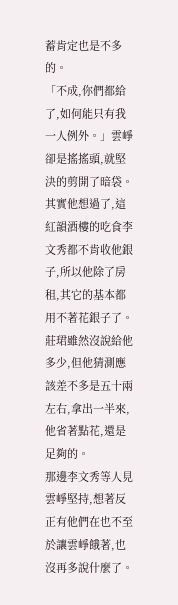蓄肯定也是不多的。
「不成,你們都給了,如何能只有我一人例外。」雲崢卻是搖搖頭,就堅決的剪開了暗袋。
其實他想過了,這紅韻酒樓的吃食李文秀都不肯收他銀子,所以他除了房租,其它的基本都用不著花銀子了。
莊珺雖然沒說給他多少,但他猜測應該差不多是五十兩左右,拿出一半來,他省著點花,還是足夠的。
那邊李文秀等人見雲崢堅持,想著反正有他們在也不至於讓雲崢餓著,也沒再多說什麼了。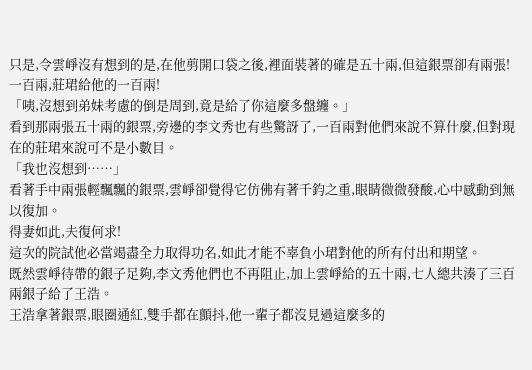只是,令雲崢沒有想到的是,在他剪開口袋之後,裡面裝著的確是五十兩,但這銀票卻有兩張!
一百兩,莊珺給他的一百兩!
「咦,沒想到弟妹考慮的倒是周到,竟是給了你這麼多盤纏。」
看到那兩張五十兩的銀票,旁邊的李文秀也有些驚訝了,一百兩對他們來說不算什麼,但對現在的莊珺來說可不是小數目。
「我也沒想到……」
看著手中兩張輕飄飄的銀票,雲崢卻覺得它仿佛有著千鈞之重,眼睛微微發酸,心中感動到無以復加。
得妻如此,夫復何求!
這次的院試他必當竭盡全力取得功名,如此才能不辜負小珺對他的所有付出和期望。
既然雲崢待帶的銀子足夠,李文秀他們也不再阻止,加上雲崢給的五十兩,七人總共湊了三百兩銀子給了王浩。
王浩拿著銀票,眼圈通紅,雙手都在顫抖,他一輩子都沒見過這麼多的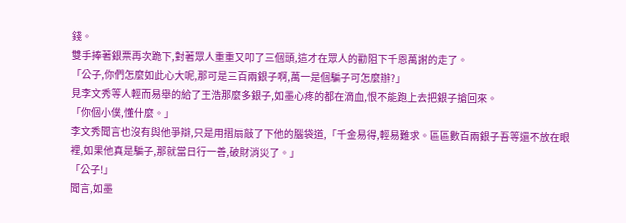錢。
雙手捧著銀票再次跪下,對著眾人重重又叩了三個頭,這才在眾人的勸阻下千恩萬謝的走了。
「公子,你們怎麼如此心大呢,那可是三百兩銀子啊,萬一是個騙子可怎麼辦?」
見李文秀等人輕而易舉的給了王浩那麼多銀子,如墨心疼的都在滴血,恨不能跑上去把銀子搶回來。
「你個小僕,懂什麼。」
李文秀聞言也沒有與他爭辯,只是用摺扇敲了下他的腦袋道,「千金易得,輕易難求。區區數百兩銀子吾等還不放在眼裡,如果他真是騙子,那就當日行一善,破財消災了。」
「公子!」
聞言,如墨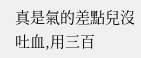真是氣的差點兒沒吐血,用三百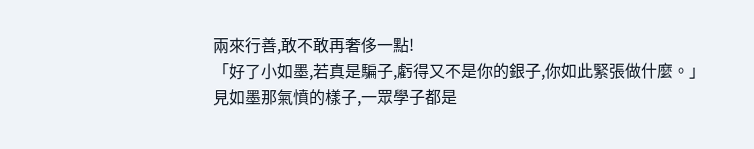兩來行善,敢不敢再奢侈一點!
「好了小如墨,若真是騙子,虧得又不是你的銀子,你如此緊張做什麼。」
見如墨那氣憤的樣子,一眾學子都是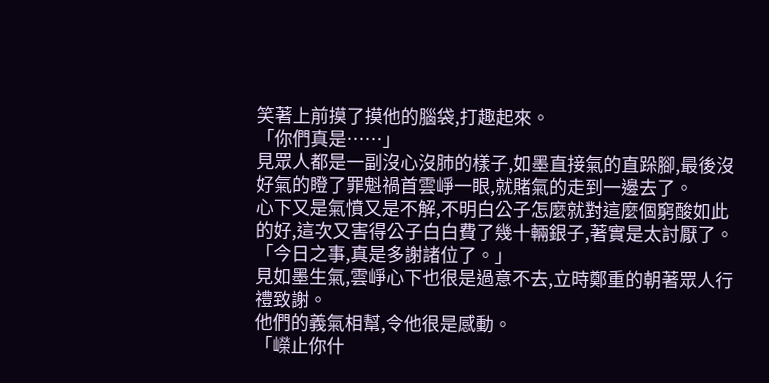笑著上前摸了摸他的腦袋,打趣起來。
「你們真是……」
見眾人都是一副沒心沒肺的樣子,如墨直接氣的直跺腳,最後沒好氣的瞪了罪魁禍首雲崢一眼,就賭氣的走到一邊去了。
心下又是氣憤又是不解,不明白公子怎麼就對這麼個窮酸如此的好,這次又害得公子白白費了幾十輛銀子,著實是太討厭了。
「今日之事,真是多謝諸位了。」
見如墨生氣,雲崢心下也很是過意不去,立時鄭重的朝著眾人行禮致謝。
他們的義氣相幫,令他很是感動。
「嶸止你什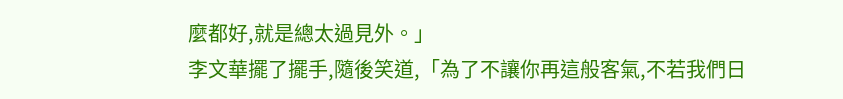麼都好,就是總太過見外。」
李文華擺了擺手,隨後笑道,「為了不讓你再這般客氣,不若我們日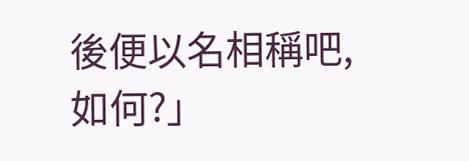後便以名相稱吧,如何?」